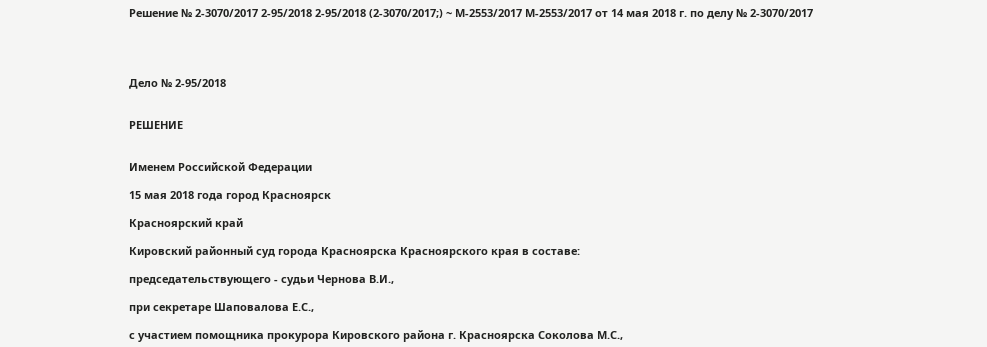Решение № 2-3070/2017 2-95/2018 2-95/2018 (2-3070/2017;) ~ М-2553/2017 М-2553/2017 от 14 мая 2018 г. по делу № 2-3070/2017




Дело № 2-95/2018


РЕШЕНИЕ


Именем Российской Федерации

15 мая 2018 года город Красноярск

Красноярский край

Кировский районный суд города Красноярска Красноярского края в составе:

председательствующего - судьи Чернова В.И.,

при секретаре Шаповалова Е.С.,

с участием помощника прокурора Кировского района г. Красноярска Соколова М.С.,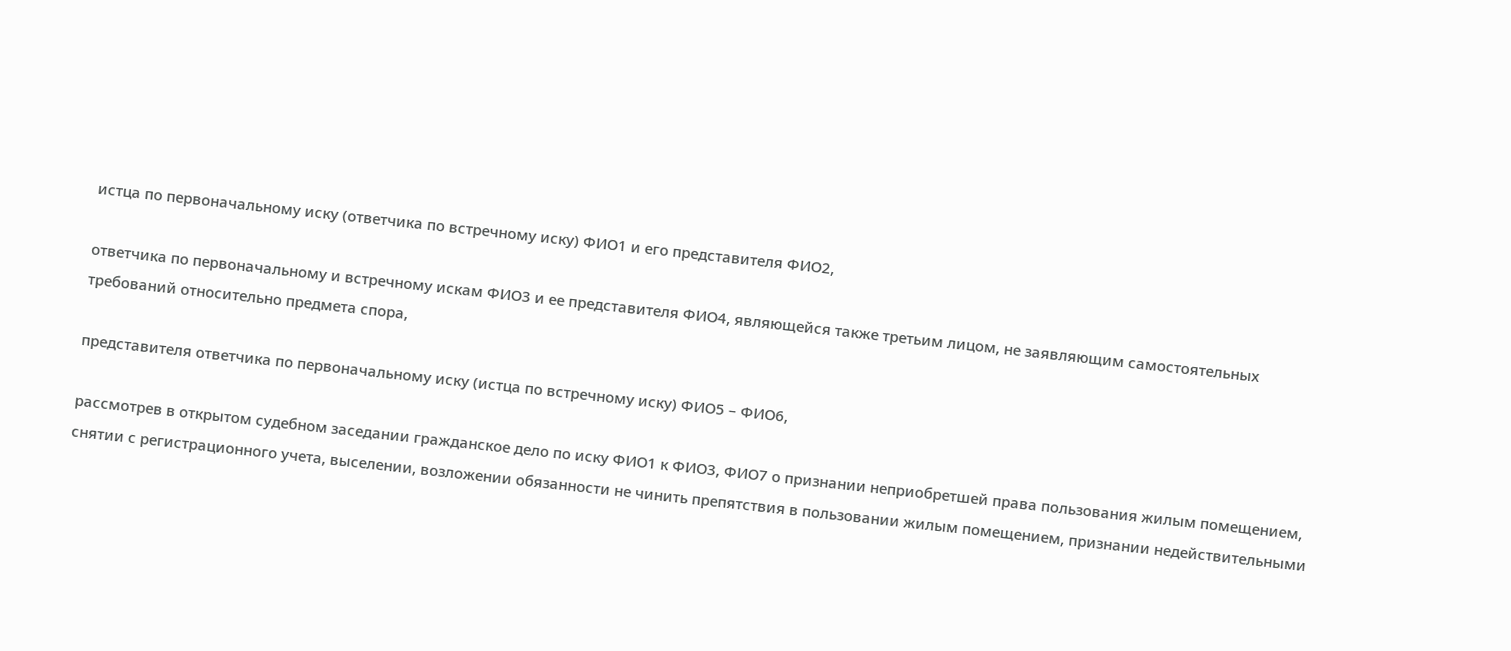истца по первоначальному иску (ответчика по встречному иску) ФИО1 и его представителя ФИО2,

ответчика по первоначальному и встречному искам ФИО3 и ее представителя ФИО4, являющейся также третьим лицом, не заявляющим самостоятельных требований относительно предмета спора,

представителя ответчика по первоначальному иску (истца по встречному иску) ФИО5 – ФИО6,

рассмотрев в открытом судебном заседании гражданское дело по иску ФИО1 к ФИО3, ФИО7 о признании неприобретшей права пользования жилым помещением, снятии с регистрационного учета, выселении, возложении обязанности не чинить препятствия в пользовании жилым помещением, признании недействительными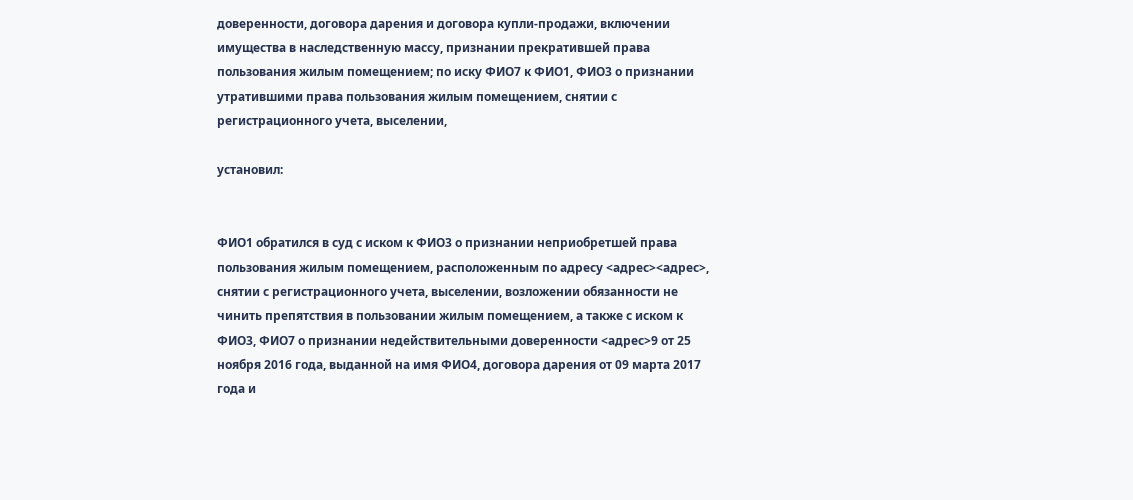доверенности, договора дарения и договора купли-продажи, включении имущества в наследственную массу, признании прекратившей права пользования жилым помещением; по иску ФИО7 к ФИО1, ФИО3 о признании утратившими права пользования жилым помещением, снятии с регистрационного учета, выселении,

установил:


ФИО1 обратился в суд с иском к ФИО3 о признании неприобретшей права пользования жилым помещением, расположенным по адресу <адрес><адрес>, снятии с регистрационного учета, выселении, возложении обязанности не чинить препятствия в пользовании жилым помещением, а также с иском к ФИО3, ФИО7 о признании недействительными доверенности <адрес>9 от 25 ноября 2016 года, выданной на имя ФИО4, договора дарения от 09 марта 2017 года и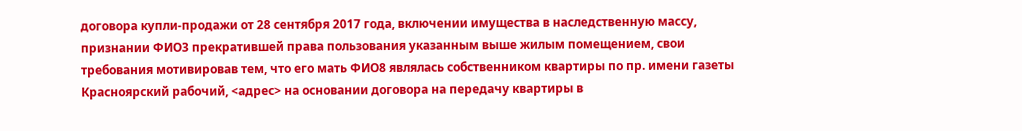договора купли-продажи от 28 сентября 2017 года, включении имущества в наследственную массу, признании ФИО3 прекратившей права пользования указанным выше жилым помещением, свои требования мотивировав тем, что его мать ФИО8 являлась собственником квартиры по пр. имени газеты Красноярский рабочий, <адрес> на основании договора на передачу квартиры в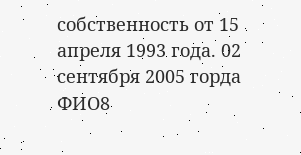собственность от 15 апреля 1993 года. 02 сентября 2005 горда ФИО8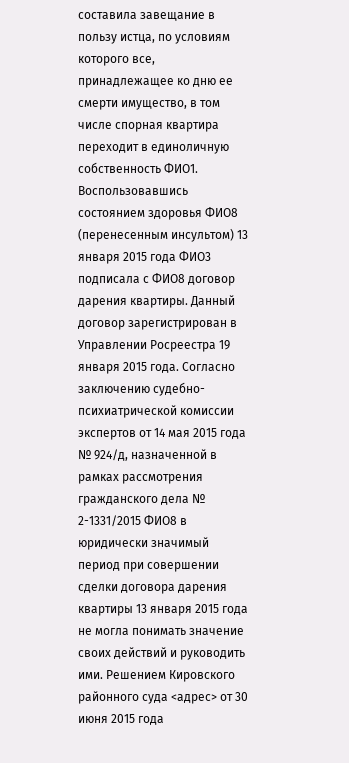составила завещание в пользу истца, по условиям которого все, принадлежащее ко дню ее смерти имущество, в том числе спорная квартира переходит в единоличную собственность ФИО1. Воспользовавшись состоянием здоровья ФИО8 (перенесенным инсультом) 13 января 2015 года ФИО3 подписала с ФИО8 договор дарения квартиры. Данный договор зарегистрирован в Управлении Росреестра 19 января 2015 года. Согласно заключению судебно-психиатрической комиссии экспертов от 14 мая 2015 года № 924/д, назначенной в рамках рассмотрения гражданского дела № 2-1331/2015 ФИО8 в юридически значимый период при совершении сделки договора дарения квартиры 13 января 2015 года не могла понимать значение своих действий и руководить ими. Решением Кировского районного суда <адрес> от 30 июня 2015 года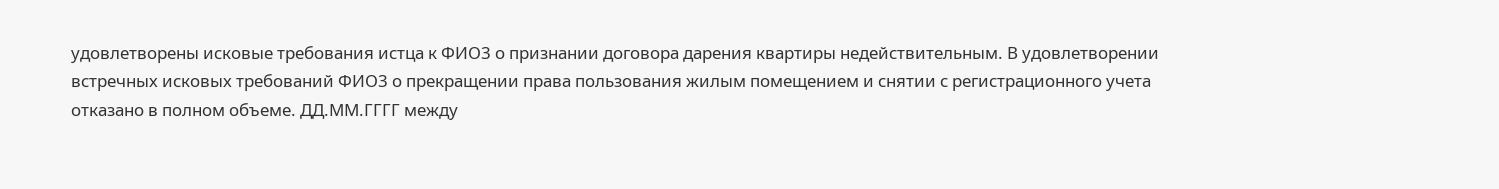удовлетворены исковые требования истца к ФИО3 о признании договора дарения квартиры недействительным. В удовлетворении встречных исковых требований ФИО3 о прекращении права пользования жилым помещением и снятии с регистрационного учета отказано в полном объеме. ДД.ММ.ГГГГ между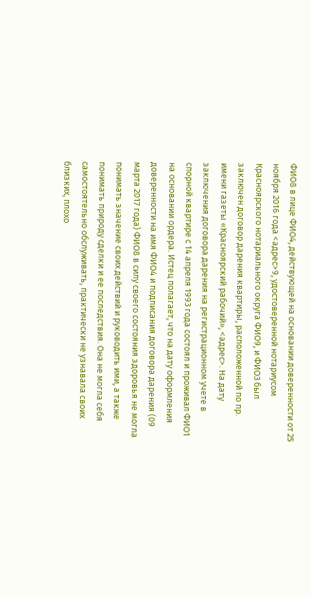ФИО8 в лице ФИО4, действующей на основании доверенности от 25 ноября 2016 года <адрес>9, удостоверенной нотариусом Красноярского нотариального округа ФИО9, и ФИО3 был заключен договор дарения квартиры, расположенной по пр. имени газеты «Красноярский рабочий», <адрес>. На дату заключения договора дарения на регистрационном учете в спорной квартире с 14 апреля 1993 года состоял и проживал ФИО1 на основании ордера. Истец полагает, что на дату оформления доверенности на имя ФИО4 и подписания договора дарения (09 марта 2017 года) ФИО8 в силу своего состояния здоровья не могла понимать значение своих действий и руководить ими, а также понимать природу сделки и ее последствия. Она не могла себя самостоятельно обслуживать, практически не узнавала своих близких, плохо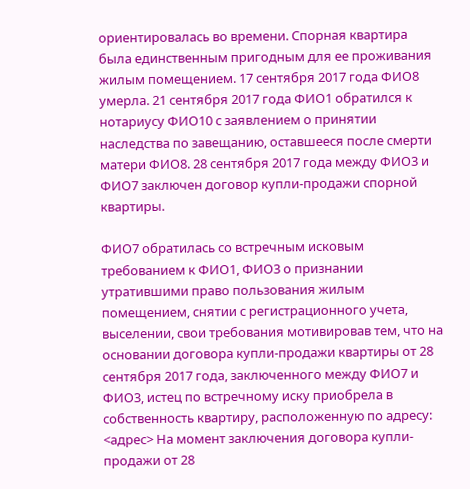ориентировалась во времени. Спорная квартира была единственным пригодным для ее проживания жилым помещением. 17 сентября 2017 года ФИО8 умерла. 21 сентября 2017 года ФИО1 обратился к нотариусу ФИО10 с заявлением о принятии наследства по завещанию, оставшееся после смерти матери ФИО8. 28 сентября 2017 года между ФИО3 и ФИО7 заключен договор купли-продажи спорной квартиры.

ФИО7 обратилась со встречным исковым требованием к ФИО1, ФИО3 о признании утратившими право пользования жилым помещением, снятии с регистрационного учета, выселении, свои требования мотивировав тем, что на основании договора купли-продажи квартиры от 28 сентября 2017 года, заключенного между ФИО7 и ФИО3, истец по встречному иску приобрела в собственность квартиру, расположенную по адресу: <адрес> На момент заключения договора купли-продажи от 28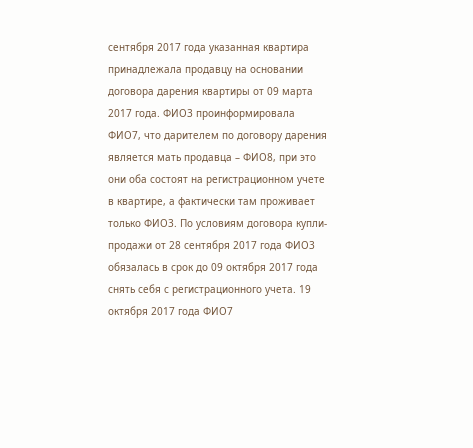сентября 2017 года указанная квартира принадлежала продавцу на основании договора дарения квартиры от 09 марта 2017 года. ФИО3 проинформировала ФИО7, что дарителем по договору дарения является мать продавца – ФИО8, при это они оба состоят на регистрационном учете в квартире, а фактически там проживает только ФИО3. По условиям договора купли-продажи от 28 сентября 2017 года ФИО3 обязалась в срок до 09 октября 2017 года снять себя с регистрационного учета. 19 октября 2017 года ФИО7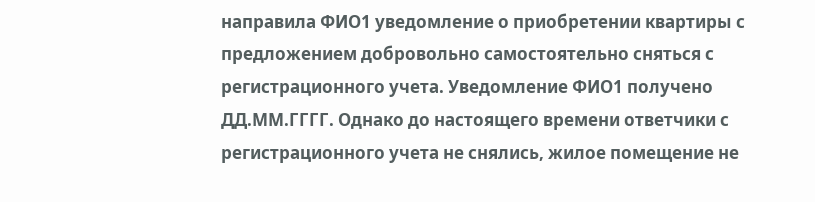направила ФИО1 уведомление о приобретении квартиры с предложением добровольно самостоятельно сняться с регистрационного учета. Уведомление ФИО1 получено ДД.ММ.ГГГГ. Однако до настоящего времени ответчики с регистрационного учета не снялись, жилое помещение не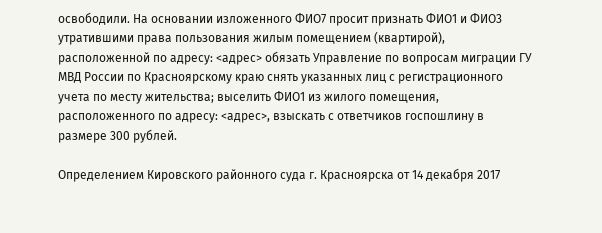освободили. На основании изложенного ФИО7 просит признать ФИО1 и ФИО3 утратившими права пользования жилым помещением (квартирой), расположенной по адресу: <адрес> обязать Управление по вопросам миграции ГУ МВД России по Красноярскому краю снять указанных лиц с регистрационного учета по месту жительства; выселить ФИО1 из жилого помещения, расположенного по адресу: <адрес>, взыскать с ответчиков госпошлину в размере 300 рублей.

Определением Кировского районного суда г. Красноярска от 14 декабря 2017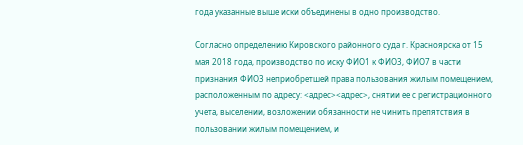года указанные выше иски объединены в одно производство.

Согласно определению Кировского районного суда г. Красноярска от 15 мая 2018 года, производство по иску ФИО1 к ФИО3, ФИО7 в части признания ФИО3 неприобретшей права пользования жилым помещением, расположенным по адресу: <адрес><адрес>, снятии ее с регистрационного учета, выселении, возложении обязанности не чинить препятствия в пользовании жилым помещением, и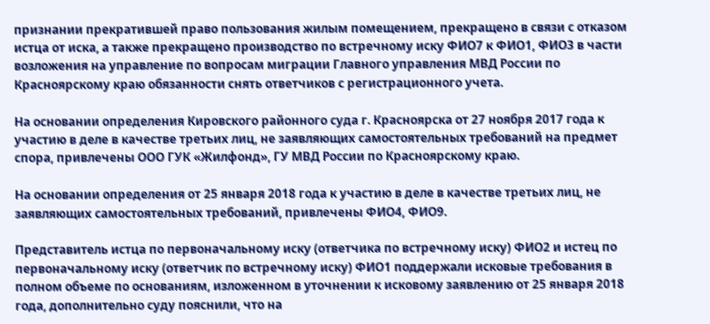признании прекратившей право пользования жилым помещением, прекращено в связи с отказом истца от иска, а также прекращено производство по встречному иску ФИО7 к ФИО1, ФИО3 в части возложения на управление по вопросам миграции Главного управления МВД России по Красноярскому краю обязанности снять ответчиков с регистрационного учета.

На основании определения Кировского районного суда г. Красноярска от 27 ноября 2017 года к участию в деле в качестве третьих лиц, не заявляющих самостоятельных требований на предмет спора, привлечены ООО ГУК «Жилфонд», ГУ МВД России по Красноярскому краю.

На основании определения от 25 января 2018 года к участию в деле в качестве третьих лиц, не заявляющих самостоятельных требований, привлечены ФИО4, ФИО9.

Представитель истца по первоначальному иску (ответчика по встречному иску) ФИО2 и истец по первоначальному иску (ответчик по встречному иску) ФИО1 поддержали исковые требования в полном объеме по основаниям, изложенном в уточнении к исковому заявлению от 25 января 2018 года, дополнительно суду пояснили, что на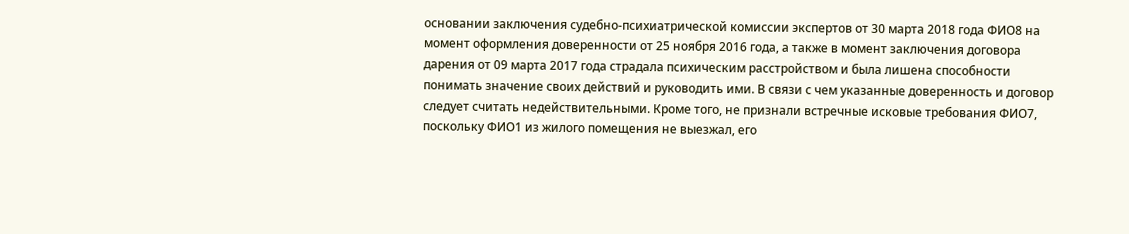основании заключения судебно-психиатрической комиссии экспертов от 30 марта 2018 года ФИО8 на момент оформления доверенности от 25 ноября 2016 года, а также в момент заключения договора дарения от 09 марта 2017 года страдала психическим расстройством и была лишена способности понимать значение своих действий и руководить ими. В связи с чем указанные доверенность и договор следует считать недействительными. Кроме того, не признали встречные исковые требования ФИО7, поскольку ФИО1 из жилого помещения не выезжал, его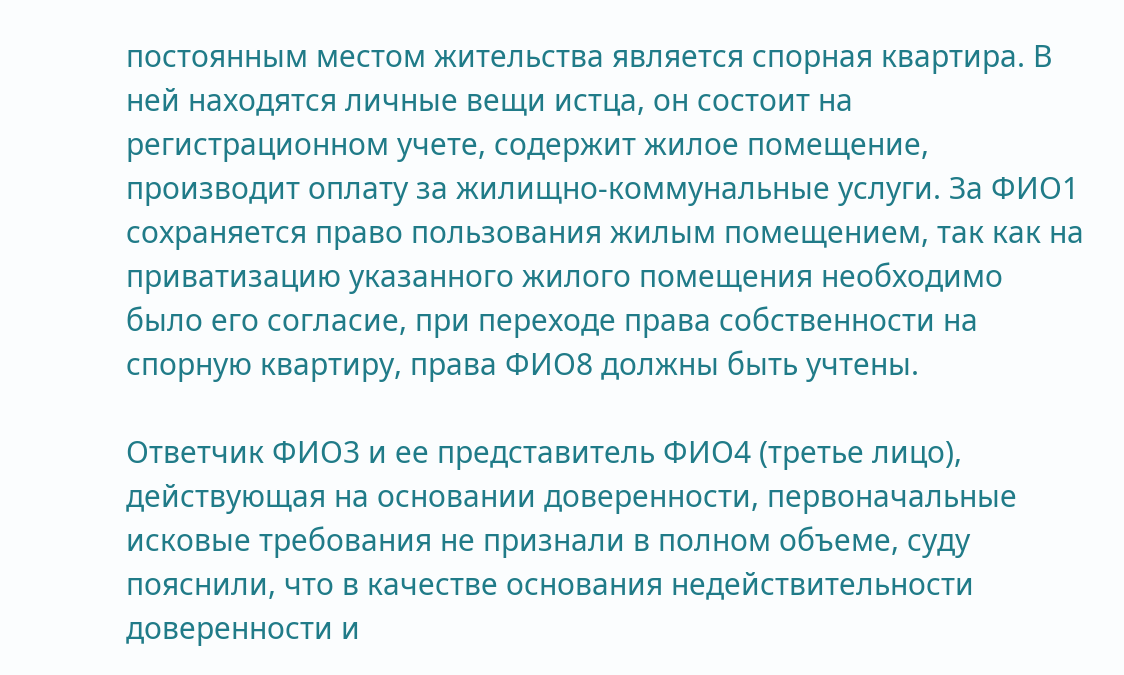постоянным местом жительства является спорная квартира. В ней находятся личные вещи истца, он состоит на регистрационном учете, содержит жилое помещение, производит оплату за жилищно-коммунальные услуги. За ФИО1 сохраняется право пользования жилым помещением, так как на приватизацию указанного жилого помещения необходимо было его согласие, при переходе права собственности на спорную квартиру, права ФИО8 должны быть учтены.

Ответчик ФИО3 и ее представитель ФИО4 (третье лицо), действующая на основании доверенности, первоначальные исковые требования не признали в полном объеме, суду пояснили, что в качестве основания недействительности доверенности и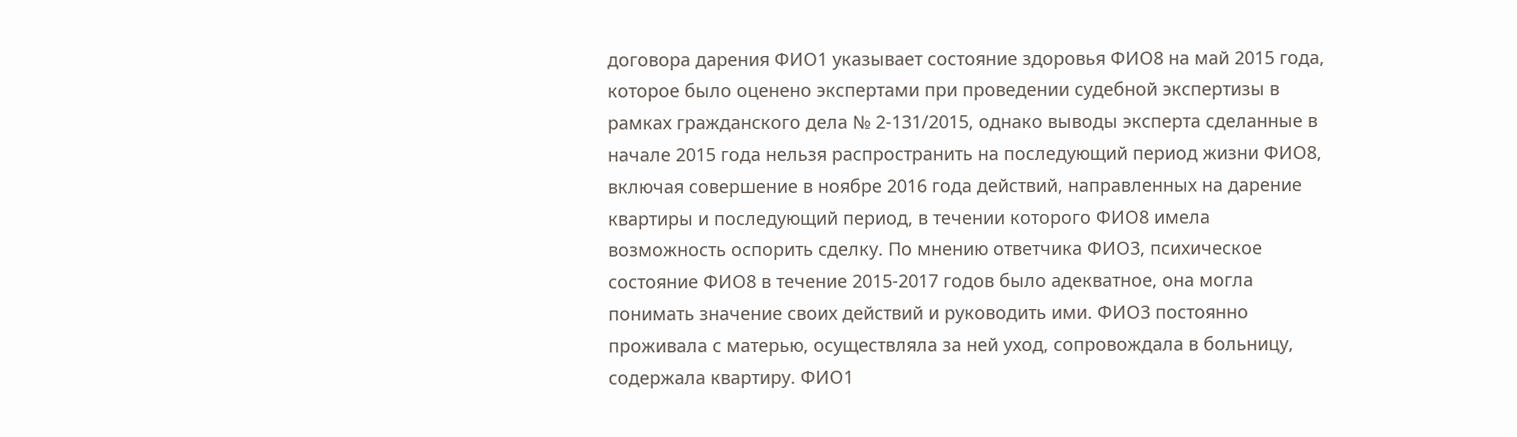договора дарения ФИО1 указывает состояние здоровья ФИО8 на май 2015 года, которое было оценено экспертами при проведении судебной экспертизы в рамках гражданского дела № 2-131/2015, однако выводы эксперта сделанные в начале 2015 года нельзя распространить на последующий период жизни ФИО8, включая совершение в ноябре 2016 года действий, направленных на дарение квартиры и последующий период, в течении которого ФИО8 имела возможность оспорить сделку. По мнению ответчика ФИО3, психическое состояние ФИО8 в течение 2015-2017 годов было адекватное, она могла понимать значение своих действий и руководить ими. ФИО3 постоянно проживала с матерью, осуществляла за ней уход, сопровождала в больницу, содержала квартиру. ФИО1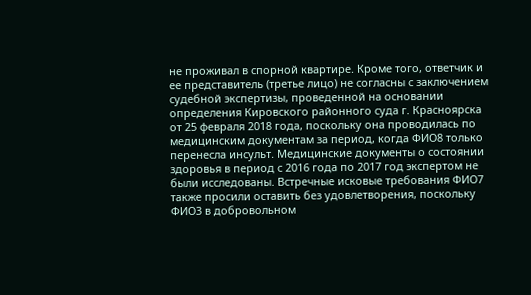не проживал в спорной квартире. Кроме того, ответчик и ее представитель (третье лицо) не согласны с заключением судебной экспертизы, проведенной на основании определения Кировского районного суда г. Красноярска от 25 февраля 2018 года, поскольку она проводилась по медицинским документам за период, когда ФИО8 только перенесла инсульт. Медицинские документы о состоянии здоровья в период с 2016 года по 2017 год экспертом не были исследованы. Встречные исковые требования ФИО7 также просили оставить без удовлетворения, поскольку ФИО3 в добровольном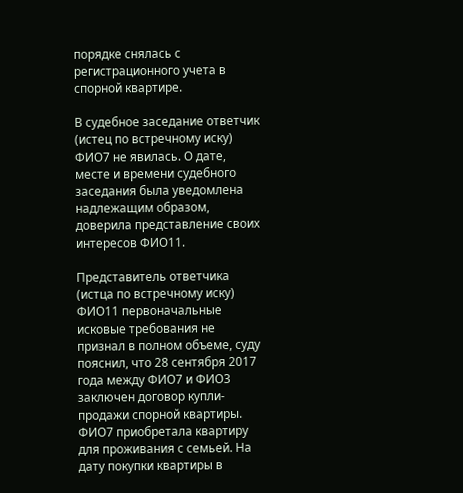порядке снялась с регистрационного учета в спорной квартире.

В судебное заседание ответчик (истец по встречному иску) ФИО7 не явилась. О дате, месте и времени судебного заседания была уведомлена надлежащим образом, доверила представление своих интересов ФИО11.

Представитель ответчика (истца по встречному иску) ФИО11 первоначальные исковые требования не признал в полном объеме, суду пояснил, что 28 сентября 2017 года между ФИО7 и ФИО3 заключен договор купли-продажи спорной квартиры. ФИО7 приобретала квартиру для проживания с семьей. На дату покупки квартиры в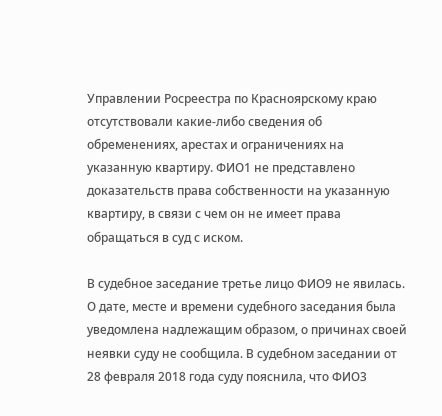Управлении Росреестра по Красноярскому краю отсутствовали какие-либо сведения об обременениях, арестах и ограничениях на указанную квартиру. ФИО1 не представлено доказательств права собственности на указанную квартиру, в связи с чем он не имеет права обращаться в суд с иском.

В судебное заседание третье лицо ФИО9 не явилась. О дате, месте и времени судебного заседания была уведомлена надлежащим образом, о причинах своей неявки суду не сообщила. В судебном заседании от 28 февраля 2018 года суду пояснила, что ФИО3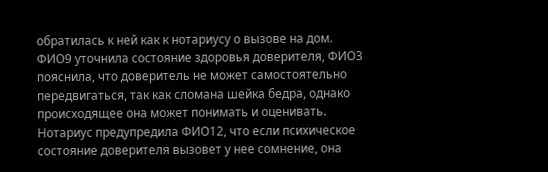обратилась к ней как к нотариусу о вызове на дом. ФИО9 уточнила состояние здоровья доверителя, ФИО3 пояснила, что доверитель не может самостоятельно передвигаться, так как сломана шейка бедра, однако происходящее она может понимать и оценивать. Нотариус предупредила ФИО12, что если психическое состояние доверителя вызовет у нее сомнение, она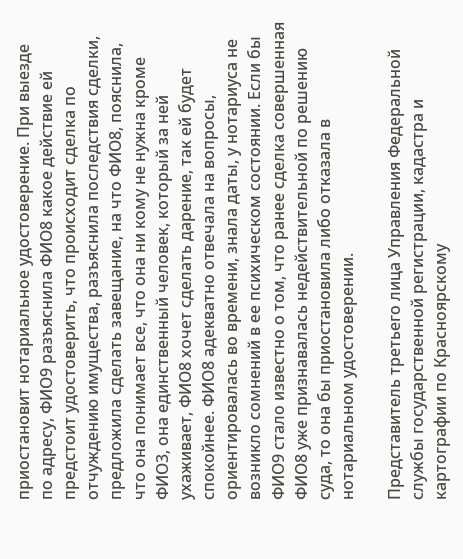приостановит нотариальное удостоверение. При выезде по адресу, ФИО9 разъяснила ФИО8 какое действие ей предстоит удостоверить, что происходит сделка по отчуждению имущества, разъяснила последствия сделки, предложила сделать завещание, на что ФИО8, пояснила, что она понимает все, что она ни кому не нужна кроме ФИО3, она единственный человек, который за ней ухаживает, ФИО8 хочет сделать дарение, так ей будет спокойнее. ФИО8 адекватно отвечала на вопросы, ориентировалась во времени, знала даты, у нотариуса не возникло сомнений в ее психическом состоянии. Если бы ФИО9 стало известно о том, что ранее сделка совершенная ФИО8 уже признавалась недействительной по решению суда, то она бы приостановила либо отказала в нотариальном удостоверении.

Представитель третьего лица Управления Федеральной службы государственной регистрации, кадастра и картографии по Красноярскому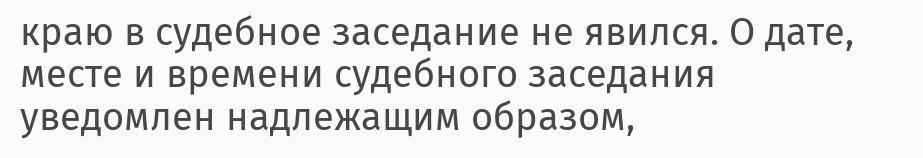краю в судебное заседание не явился. О дате, месте и времени судебного заседания уведомлен надлежащим образом,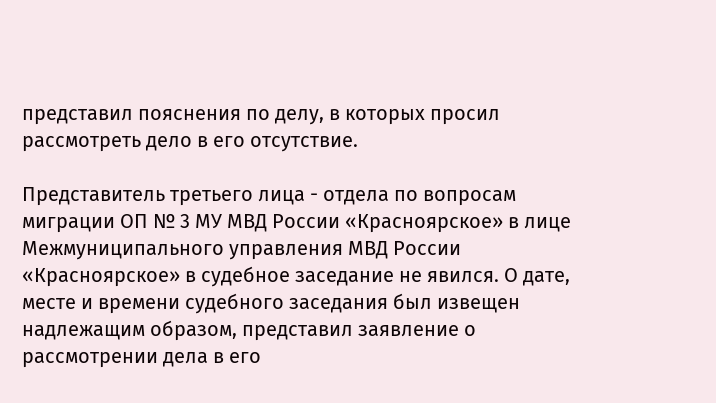представил пояснения по делу, в которых просил рассмотреть дело в его отсутствие.

Представитель третьего лица - отдела по вопросам миграции ОП № 3 МУ МВД России «Красноярское» в лице Межмуниципального управления МВД России «Красноярское» в судебное заседание не явился. О дате, месте и времени судебного заседания был извещен надлежащим образом, представил заявление о рассмотрении дела в его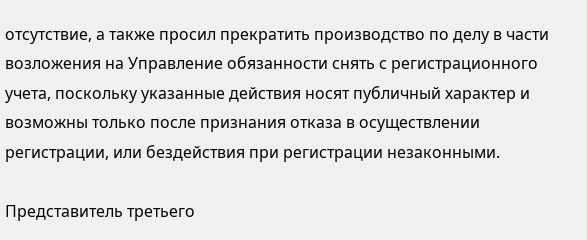отсутствие, а также просил прекратить производство по делу в части возложения на Управление обязанности снять с регистрационного учета, поскольку указанные действия носят публичный характер и возможны только после признания отказа в осуществлении регистрации, или бездействия при регистрации незаконными.

Представитель третьего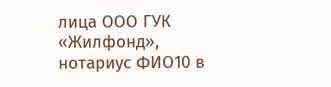лица ООО ГУК «Жилфонд», нотариус ФИО10 в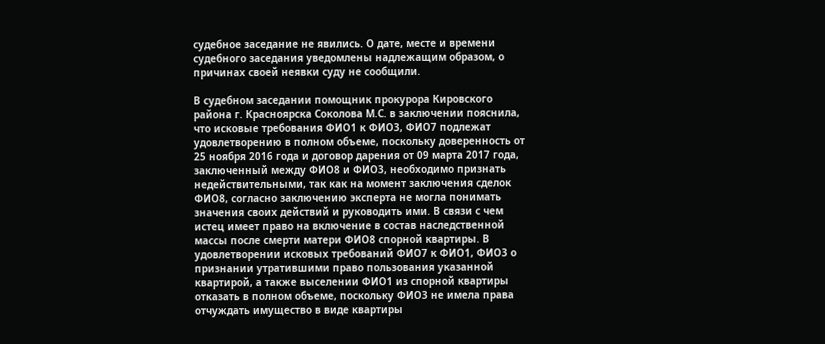судебное заседание не явились. О дате, месте и времени судебного заседания уведомлены надлежащим образом, о причинах своей неявки суду не сообщили.

В судебном заседании помощник прокурора Кировского района г. Красноярска Соколова М.С. в заключении пояснила, что исковые требования ФИО1 к ФИО3, ФИО7 подлежат удовлетворению в полном объеме, поскольку доверенность от 25 ноября 2016 года и договор дарения от 09 марта 2017 года, заключенный между ФИО8 и ФИО3, необходимо признать недействительными, так как на момент заключения сделок ФИО8, согласно заключению эксперта не могла понимать значения своих действий и руководить ими. В связи с чем истец имеет право на включение в состав наследственной массы после смерти матери ФИО8 спорной квартиры. В удовлетворении исковых требований ФИО7 к ФИО1, ФИО3 о признании утратившими право пользования указанной квартирой, а также выселении ФИО1 из спорной квартиры отказать в полном объеме, поскольку ФИО3 не имела права отчуждать имущество в виде квартиры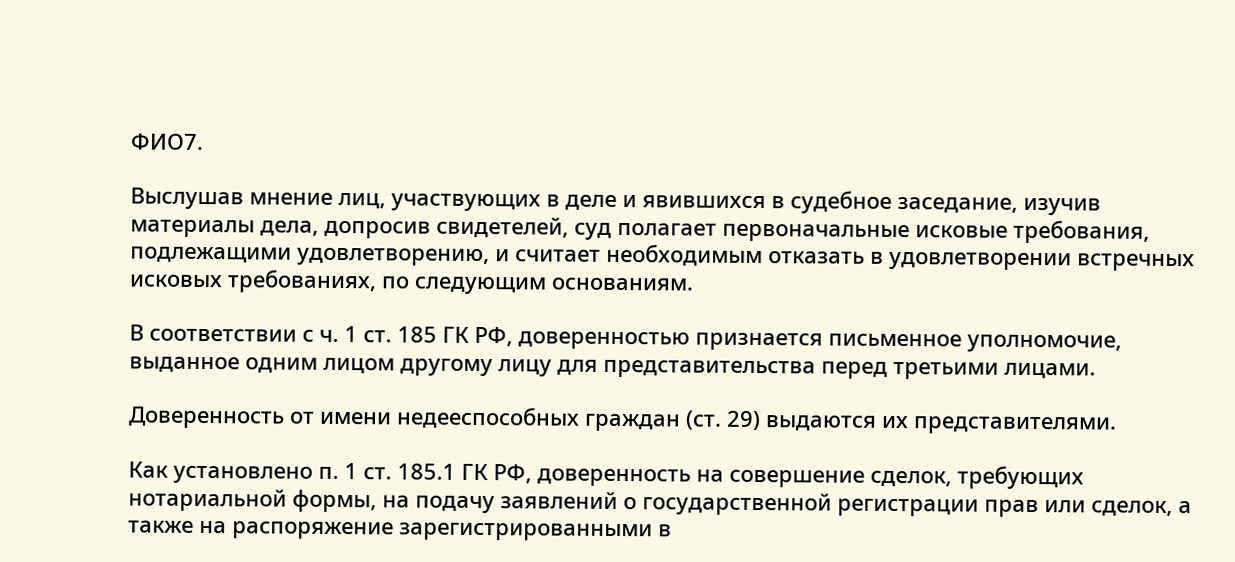ФИО7.

Выслушав мнение лиц, участвующих в деле и явившихся в судебное заседание, изучив материалы дела, допросив свидетелей, суд полагает первоначальные исковые требования, подлежащими удовлетворению, и считает необходимым отказать в удовлетворении встречных исковых требованиях, по следующим основаниям.

В соответствии с ч. 1 ст. 185 ГК РФ, доверенностью признается письменное уполномочие, выданное одним лицом другому лицу для представительства перед третьими лицами.

Доверенность от имени недееспособных граждан (ст. 29) выдаются их представителями.

Как установлено п. 1 ст. 185.1 ГК РФ, доверенность на совершение сделок, требующих нотариальной формы, на подачу заявлений о государственной регистрации прав или сделок, а также на распоряжение зарегистрированными в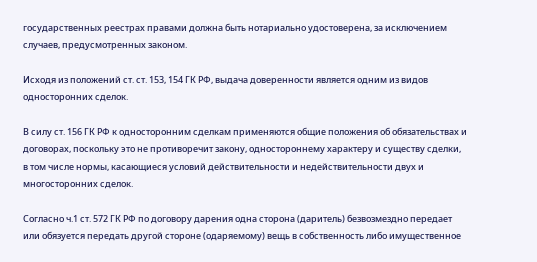государственных реестрах правами должна быть нотариально удостоверена, за исключением случаев, предусмотренных законом.

Исходя из положений ст. ст. 153, 154 ГК РФ, выдача доверенности является одним из видов односторонних сделок.

В силу ст. 156 ГК РФ к односторонним сделкам применяются общие положения об обязательствах и договорах, поскольку это не противоречит закону, одностороннему характеру и существу сделки, в том числе нормы, касающиеся условий действительности и недействительности двух и многосторонних сделок.

Согласно ч.1 ст. 572 ГК РФ по договору дарения одна сторона (даритель) безвозмездно передает или обязуется передать другой стороне (одаряемому) вещь в собственность либо имущественное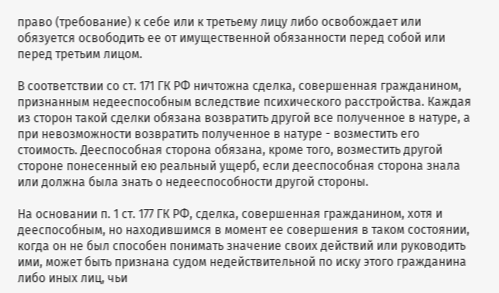право (требование) к себе или к третьему лицу либо освобождает или обязуется освободить ее от имущественной обязанности перед собой или перед третьим лицом.

В соответствии со ст. 171 ГК РФ ничтожна сделка, совершенная гражданином, признанным недееспособным вследствие психического расстройства. Каждая из сторон такой сделки обязана возвратить другой все полученное в натуре, а при невозможности возвратить полученное в натуре - возместить его стоимость. Дееспособная сторона обязана, кроме того, возместить другой стороне понесенный ею реальный ущерб, если дееспособная сторона знала или должна была знать о недееспособности другой стороны.

На основании п. 1 ст. 177 ГК РФ, сделка, совершенная гражданином, хотя и дееспособным, но находившимся в момент ее совершения в таком состоянии, когда он не был способен понимать значение своих действий или руководить ими, может быть признана судом недействительной по иску этого гражданина либо иных лиц, чьи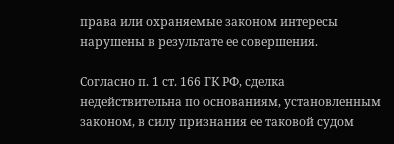права или охраняемые законом интересы нарушены в результате ее совершения.

Согласно п. 1 ст. 166 ГК РФ, сделка недействительна по основаниям, установленным законом, в силу признания ее таковой судом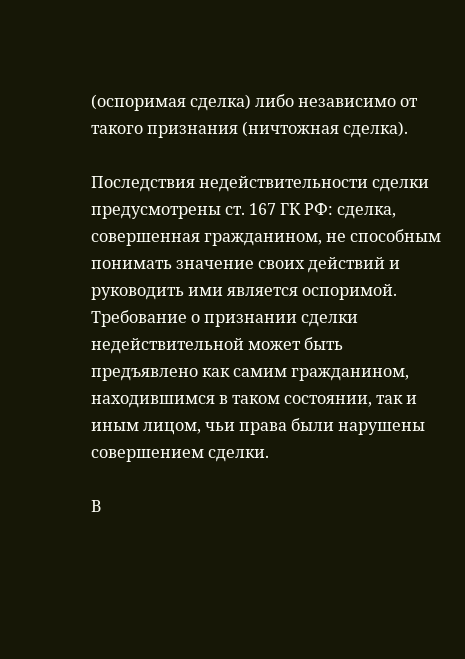(оспоримая сделка) либо независимо от такого признания (ничтожная сделка).

Последствия недействительности сделки предусмотрены ст. 167 ГК РФ: сделка, совершенная гражданином, не способным понимать значение своих действий и руководить ими является оспоримой. Требование о признании сделки недействительной может быть предъявлено как самим гражданином, находившимся в таком состоянии, так и иным лицом, чьи права были нарушены совершением сделки.

В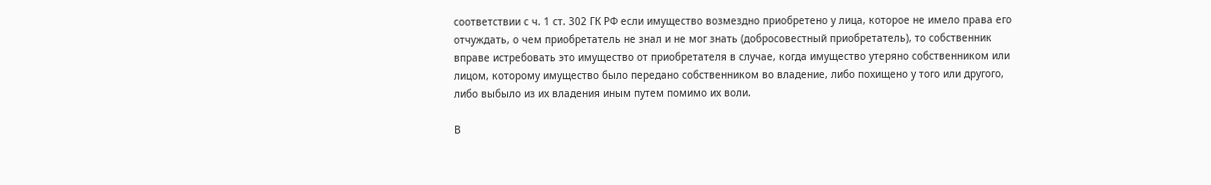соответствии с ч. 1 ст. 302 ГК РФ если имущество возмездно приобретено у лица, которое не имело права его отчуждать, о чем приобретатель не знал и не мог знать (добросовестный приобретатель), то собственник вправе истребовать это имущество от приобретателя в случае, когда имущество утеряно собственником или лицом, которому имущество было передано собственником во владение, либо похищено у того или другого, либо выбыло из их владения иным путем помимо их воли.

В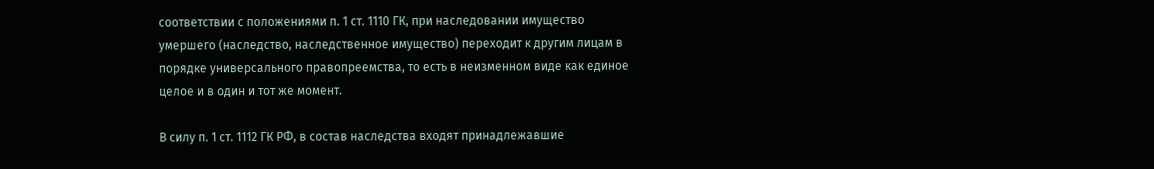соответствии с положениями п. 1 ст. 1110 ГК, при наследовании имущество умершего (наследство, наследственное имущество) переходит к другим лицам в порядке универсального правопреемства, то есть в неизменном виде как единое целое и в один и тот же момент.

В силу п. 1 ст. 1112 ГК РФ, в состав наследства входят принадлежавшие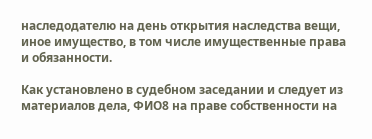наследодателю на день открытия наследства вещи, иное имущество, в том числе имущественные права и обязанности.

Как установлено в судебном заседании и следует из материалов дела, ФИО8 на праве собственности на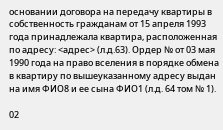основании договора на передачу квартиры в собственность гражданам от 15 апреля 1993 года принадлежала квартира, расположенная по адресу: <адрес> (л.д.63). Ордер № от 03 мая 1990 года на право вселения в порядке обмена в квартиру по вышеуказанному адресу выдан на имя ФИО8 и ее сына ФИО1 (л.д. 64 том № 1).

02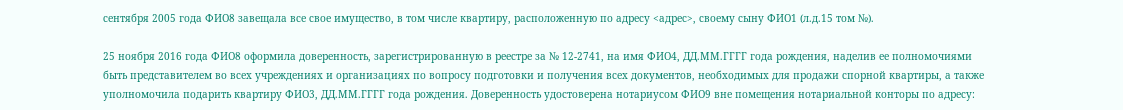сентября 2005 года ФИО8 завещала все свое имущество, в том числе квартиру, расположенную по адресу <адрес>, своему сыну ФИО1 (л.д.15 том №).

25 ноября 2016 года ФИО8 оформила доверенность, зарегистрированную в реестре за № 12-2741, на имя ФИО4, ДД.ММ.ГГГГ года рождения, наделив ее полномочиями быть представителем во всех учреждениях и организациях по вопросу подготовки и получения всех документов, необходимых для продажи спорной квартиры, а также уполномочила подарить квартиру ФИО3, ДД.ММ.ГГГГ года рождения. Доверенность удостоверена нотариусом ФИО9 вне помещения нотариальной конторы по адресу: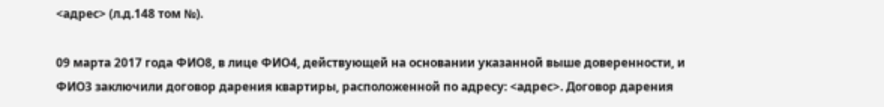<адрес> (л.д.148 том №).

09 марта 2017 года ФИО8, в лице ФИО4, действующей на основании указанной выше доверенности, и ФИО3 заключили договор дарения квартиры, расположенной по адресу: <адрес>. Договор дарения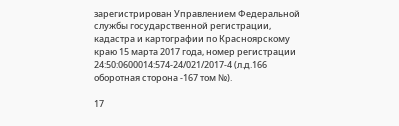зарегистрирован Управлением Федеральной службы государственной регистрации, кадастра и картографии по Красноярскому краю 15 марта 2017 года, номер регистрации 24:50:0600014:574-24/021/2017-4 (л.д.166 оборотная сторона -167 том №).

17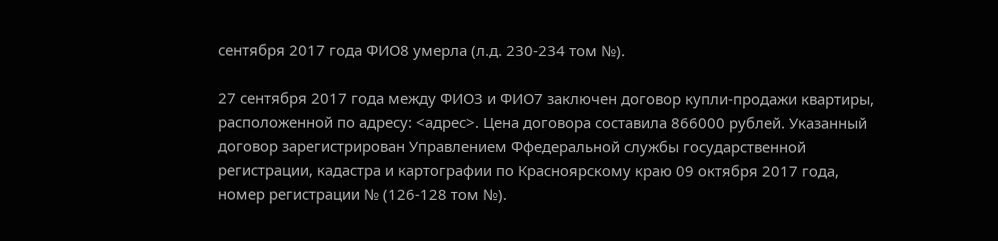сентября 2017 года ФИО8 умерла (л.д. 230-234 том №).

27 сентября 2017 года между ФИО3 и ФИО7 заключен договор купли-продажи квартиры, расположенной по адресу: <адрес>. Цена договора составила 866000 рублей. Указанный договор зарегистрирован Управлением Ффедеральной службы государственной регистрации, кадастра и картографии по Красноярскому краю 09 октября 2017 года, номер регистрации № (126-128 том №).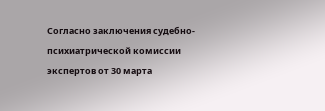Согласно заключения судебно-психиатрической комиссии экспертов от 30 марта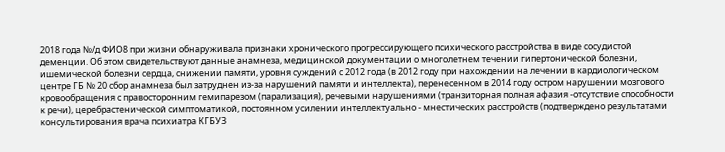2018 года №/д ФИО8 при жизни обнаруживала признаки хронического прогрессирующего психического расстройства в виде сосудистой деменции. Об этом свидетельствуют данные анамнеза, медицинской документации о многолетнем течении гипертонической болезни, ишемической болезни сердца, снижении памяти, уровня суждений с 2012 года (в 2012 году при нахождении на лечении в кардиологическом центре ГБ № 20 сбор анамнеза был затруднен из-за нарушений памяти и интеллекта), перенесенном в 2014 году остром нарушении мозгового кровообращения с правосторонним гемипарезом (парализация), речевыми нарушениями (транзиторная полная афазия -отсутствие способности к речи), церебрастенической симптоматикой, постоянном усилении интеллектуально - мнестических расстройств (подтверждено результатами консультирования врача психиатра КГБУЗ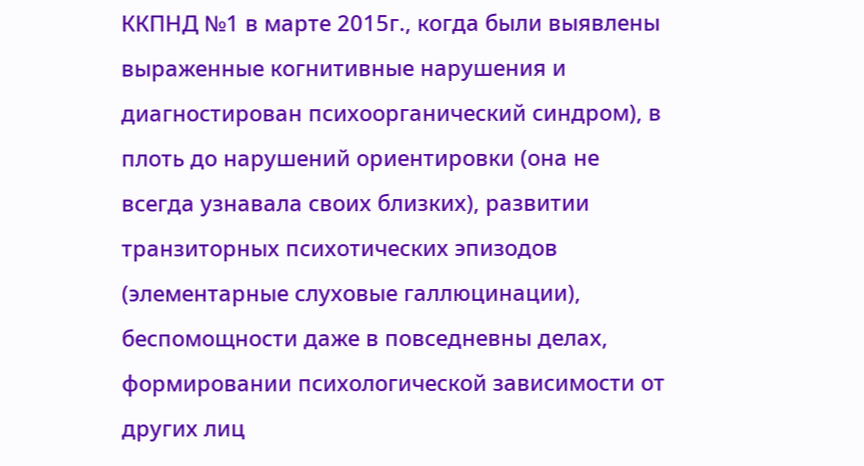ККПНД №1 в марте 2015г., когда были выявлены выраженные когнитивные нарушения и диагностирован психоорганический синдром), в плоть до нарушений ориентировки (она не всегда узнавала своих близких), развитии транзиторных психотических эпизодов (элементарные слуховые галлюцинации), беспомощности даже в повседневны делах, формировании психологической зависимости от других лиц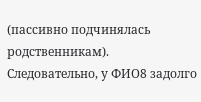(пассивно подчинялась родственникам). Следовательно, у ФИО8 задолго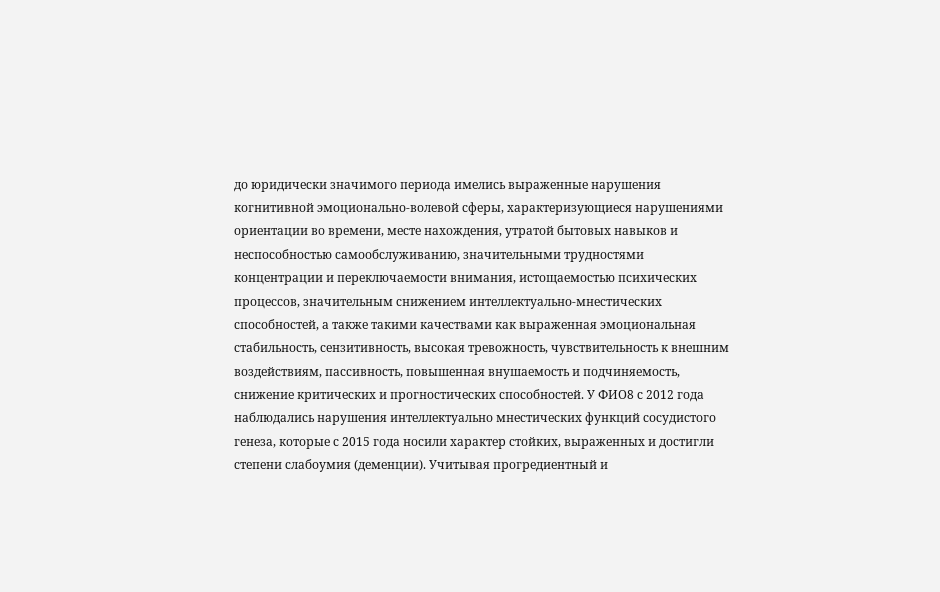до юридически значимого периода имелись выраженные нарушения когнитивной эмоционально-волевой сферы, характеризующиеся нарушениями ориентации во времени, месте нахождения, утратой бытовых навыков и неспособностью самообслуживанию, значительными трудностями концентрации и переключаемости внимания, истощаемостью психических процессов, значительным снижением интеллектуально-мнестических способностей, а также такими качествами как выраженная эмоциональная стабильность, сензитивность, высокая тревожность, чувствительность к внешним воздействиям, пассивность, повышенная внушаемость и подчиняемость, снижение критических и прогностических способностей. У ФИО8 с 2012 года наблюдались нарушения интеллектуально мнестических функций сосудистого генеза, которые с 2015 года носили характер стойких, выраженных и достигли степени слабоумия (деменции). Учитывая прогредиентный и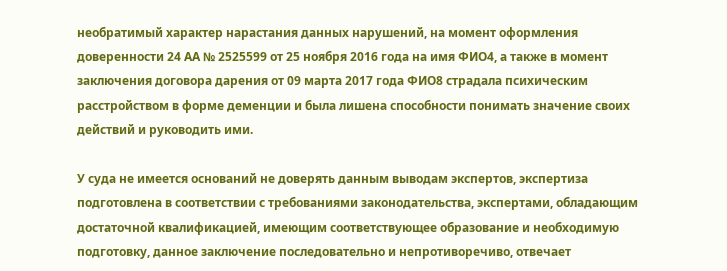необратимый характер нарастания данных нарушений, на момент оформления доверенности 24 АА № 2525599 от 25 ноября 2016 года на имя ФИО4, а также в момент заключения договора дарения от 09 марта 2017 года ФИО8 страдала психическим расстройством в форме деменции и была лишена способности понимать значение своих действий и руководить ими.

У суда не имеется оснований не доверять данным выводам экспертов, экспертиза подготовлена в соответствии с требованиями законодательства, экспертами, обладающим достаточной квалификацией, имеющим соответствующее образование и необходимую подготовку, данное заключение последовательно и непротиворечиво, отвечает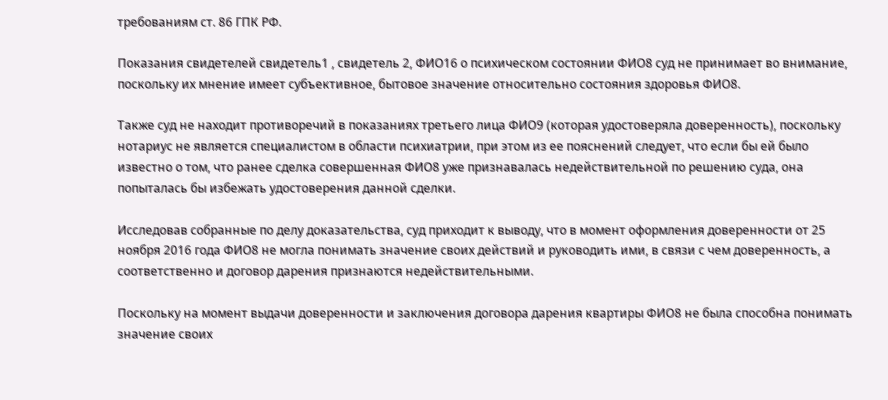требованиям ст. 86 ГПК РФ.

Показания свидетелей свидетель1 , свидетель 2, ФИО16 о психическом состоянии ФИО8 суд не принимает во внимание, поскольку их мнение имеет субъективное, бытовое значение относительно состояния здоровья ФИО8.

Также суд не находит противоречий в показаниях третьего лица ФИО9 (которая удостоверяла доверенность), поскольку нотариус не является специалистом в области психиатрии, при этом из ее пояснений следует, что если бы ей было известно о том, что ранее сделка совершенная ФИО8 уже признавалась недействительной по решению суда, она попыталась бы избежать удостоверения данной сделки.

Исследовав собранные по делу доказательства, суд приходит к выводу, что в момент оформления доверенности от 25 ноября 2016 года ФИО8 не могла понимать значение своих действий и руководить ими, в связи с чем доверенность, а соответственно и договор дарения признаются недействительными.

Поскольку на момент выдачи доверенности и заключения договора дарения квартиры ФИО8 не была способна понимать значение своих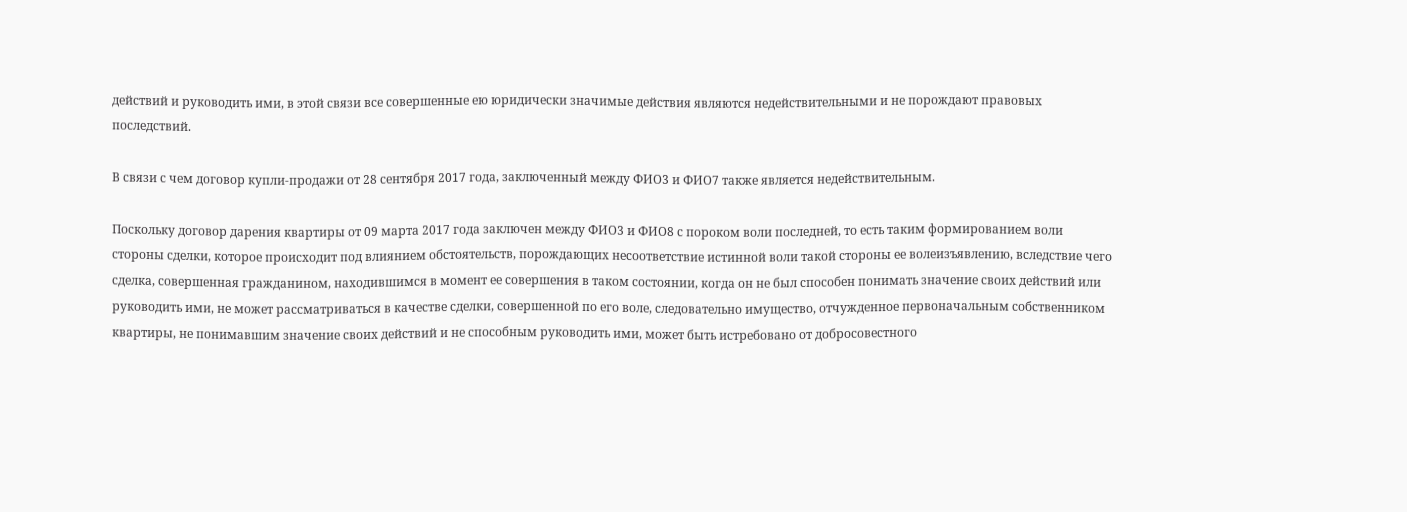действий и руководить ими, в этой связи все совершенные ею юридически значимые действия являются недействительными и не порождают правовых последствий.

В связи с чем договор купли-продажи от 28 сентября 2017 года, заключенный между ФИО3 и ФИО7 также является недействительным.

Поскольку договор дарения квартиры от 09 марта 2017 года заключен между ФИО3 и ФИО8 с пороком воли последней, то есть таким формированием воли стороны сделки, которое происходит под влиянием обстоятельств, порождающих несоответствие истинной воли такой стороны ее волеизъявлению, вследствие чего сделка, совершенная гражданином, находившимся в момент ее совершения в таком состоянии, когда он не был способен понимать значение своих действий или руководить ими, не может рассматриваться в качестве сделки, совершенной по его воле, следовательно имущество, отчужденное первоначальным собственником квартиры, не понимавшим значение своих действий и не способным руководить ими, может быть истребовано от добросовестного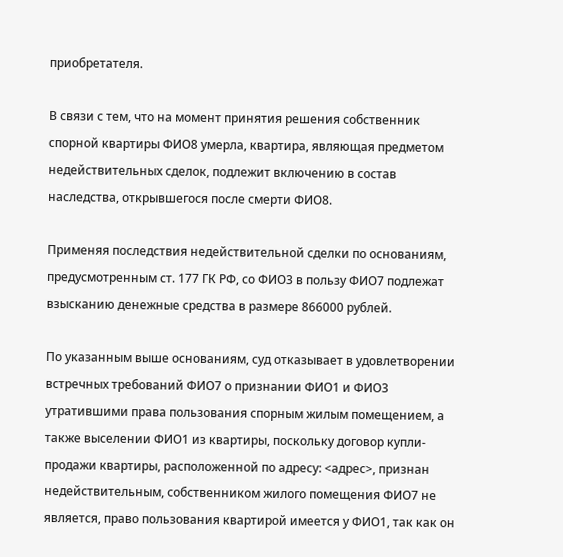приобретателя.

В связи с тем, что на момент принятия решения собственник спорной квартиры ФИО8 умерла, квартира, являющая предметом недействительных сделок, подлежит включению в состав наследства, открывшегося после смерти ФИО8.

Применяя последствия недействительной сделки по основаниям, предусмотренным ст. 177 ГК РФ, со ФИО3 в пользу ФИО7 подлежат взысканию денежные средства в размере 866000 рублей.

По указанным выше основаниям, суд отказывает в удовлетворении встречных требований ФИО7 о признании ФИО1 и ФИО3 утратившими права пользования спорным жилым помещением, а также выселении ФИО1 из квартиры, поскольку договор купли-продажи квартиры, расположенной по адресу: <адрес>, признан недействительным, собственником жилого помещения ФИО7 не является, право пользования квартирой имеется у ФИО1, так как он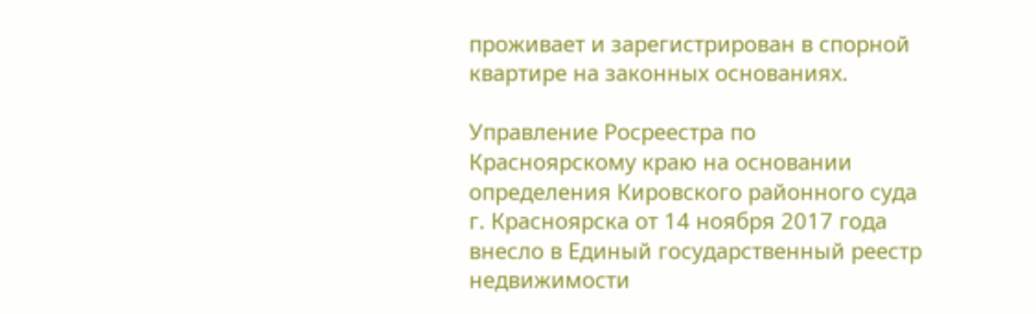проживает и зарегистрирован в спорной квартире на законных основаниях.

Управление Росреестра по Красноярскому краю на основании определения Кировского районного суда г. Красноярска от 14 ноября 2017 года внесло в Единый государственный реестр недвижимости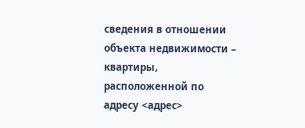сведения в отношении объекта недвижимости – квартиры, расположенной по адресу <адрес>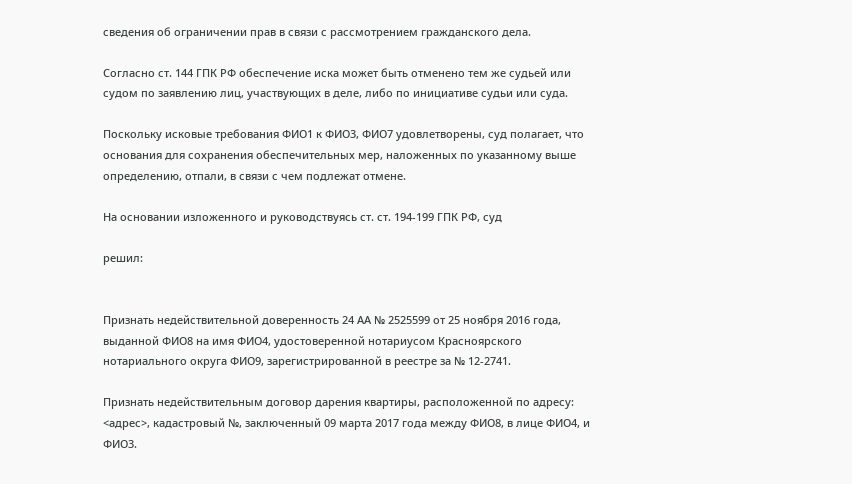сведения об ограничении прав в связи с рассмотрением гражданского дела.

Согласно ст. 144 ГПК РФ обеспечение иска может быть отменено тем же судьей или судом по заявлению лиц, участвующих в деле, либо по инициативе судьи или суда.

Поскольку исковые требования ФИО1 к ФИО3, ФИО7 удовлетворены, суд полагает, что основания для сохранения обеспечительных мер, наложенных по указанному выше определению, отпали, в связи с чем подлежат отмене.

На основании изложенного и руководствуясь ст. ст. 194-199 ГПК РФ, суд

решил:


Признать недействительной доверенность 24 АА № 2525599 от 25 ноября 2016 года, выданной ФИО8 на имя ФИО4, удостоверенной нотариусом Красноярского нотариального округа ФИО9, зарегистрированной в реестре за № 12-2741.

Признать недействительным договор дарения квартиры, расположенной по адресу: <адрес>, кадастровый №, заключенный 09 марта 2017 года между ФИО8, в лице ФИО4, и ФИО3.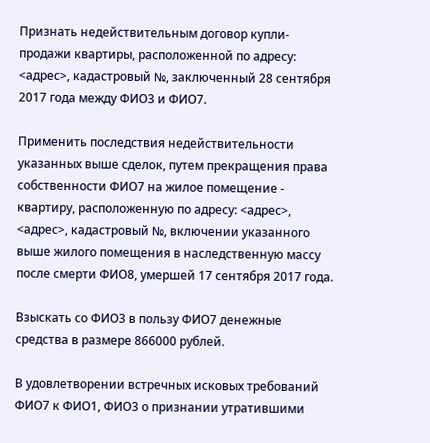Признать недействительным договор купли-продажи квартиры, расположенной по адресу: <адрес>, кадастровый №, заключенный 28 сентября 2017 года между ФИО3 и ФИО7.

Применить последствия недействительности указанных выше сделок, путем прекращения права собственности ФИО7 на жилое помещение - квартиру, расположенную по адресу: <адрес>, <адрес>, кадастровый №, включении указанного выше жилого помещения в наследственную массу после смерти ФИО8, умершей 17 сентября 2017 года.

Взыскать со ФИО3 в пользу ФИО7 денежные средства в размере 866000 рублей.

В удовлетворении встречных исковых требований ФИО7 к ФИО1, ФИО3 о признании утратившими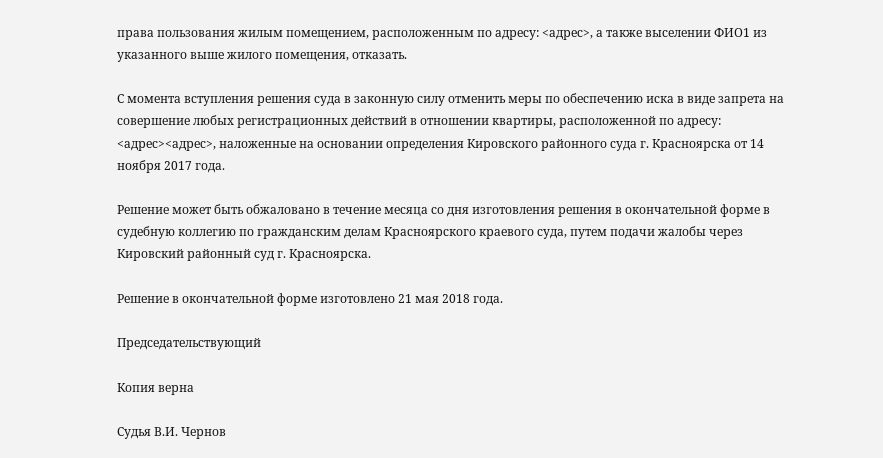права пользования жилым помещением, расположенным по адресу: <адрес>, а также выселении ФИО1 из указанного выше жилого помещения, отказать.

С момента вступления решения суда в законную силу отменить меры по обеспечению иска в виде запрета на совершение любых регистрационных действий в отношении квартиры, расположенной по адресу: <адрес><адрес>, наложенные на основании определения Кировского районного суда г. Красноярска от 14 ноября 2017 года.

Решение может быть обжаловано в течение месяца со дня изготовления решения в окончательной форме в судебную коллегию по гражданским делам Красноярского краевого суда, путем подачи жалобы через Кировский районный суд г. Красноярска.

Решение в окончательной форме изготовлено 21 мая 2018 года.

Председательствующий

Копия верна

Судья В.И. Чернов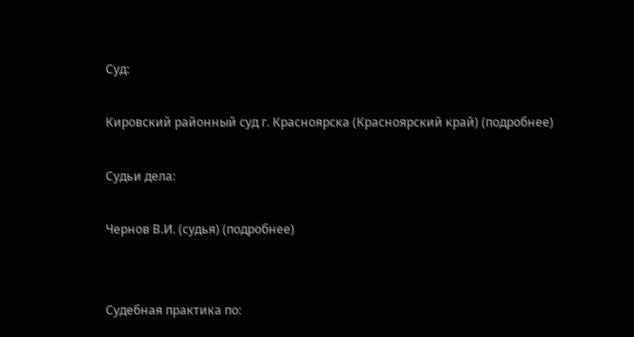Суд:

Кировский районный суд г. Красноярска (Красноярский край) (подробнее)

Судьи дела:

Чернов В.И. (судья) (подробнее)


Судебная практика по: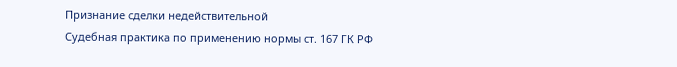Признание сделки недействительной
Судебная практика по применению нормы ст. 167 ГК РФ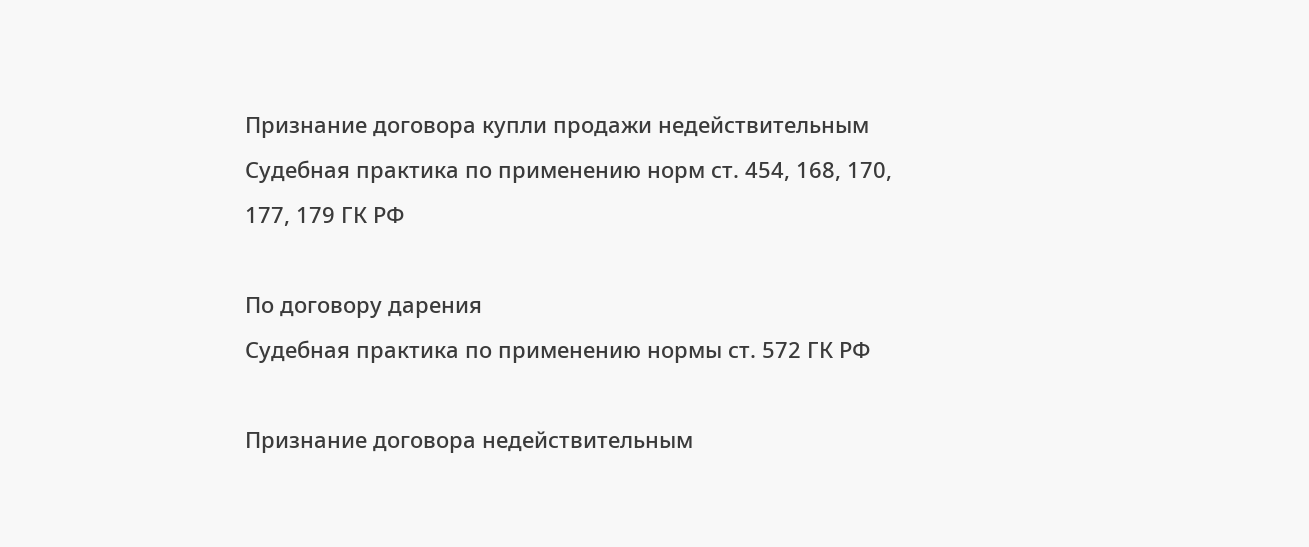Признание договора купли продажи недействительным
Судебная практика по применению норм ст. 454, 168, 170, 177, 179 ГК РФ

По договору дарения
Судебная практика по применению нормы ст. 572 ГК РФ

Признание договора недействительным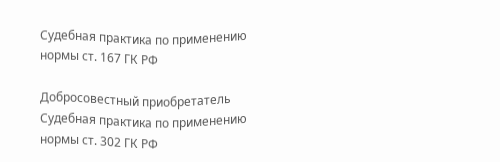Судебная практика по применению нормы ст. 167 ГК РФ

Добросовестный приобретатель
Судебная практика по применению нормы ст. 302 ГК РФ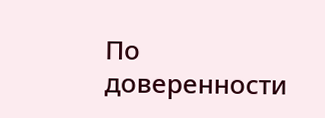По доверенности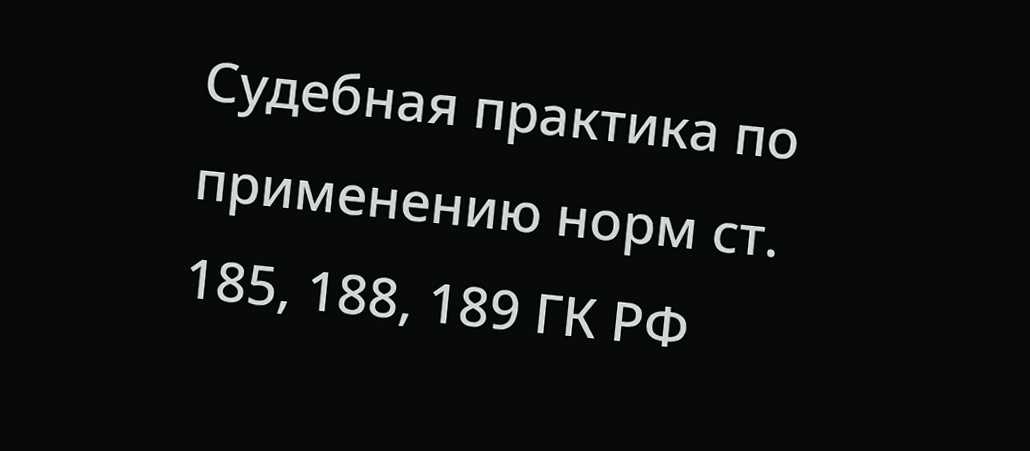Судебная практика по применению норм ст. 185, 188, 189 ГК РФ